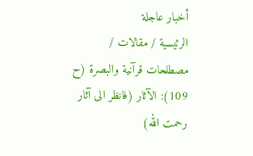أخبار عاجلة
الرئيسية / مقالات / مصطلحات قرآنية والبصرة (ح 109): الآثار (فانظر الى آثار رحمت الله)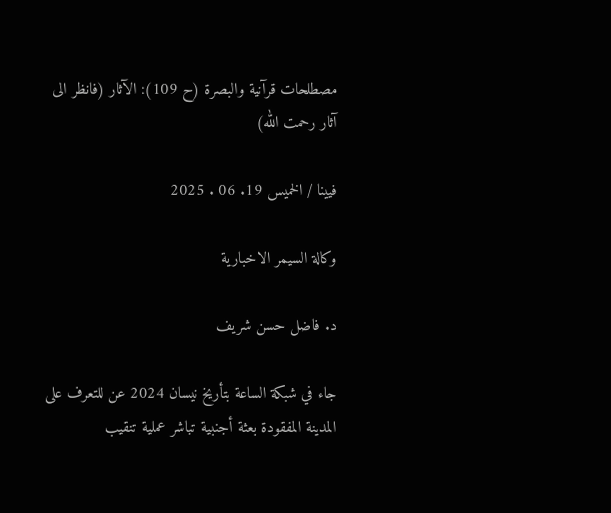مصطلحات قرآنية والبصرة (ح 109): الآثار (فانظر الى آثار رحمت الله)

فيينا / الخميس 19. 06 . 2025

وكالة السيمر الاخبارية

د. فاضل حسن شريف

جاء في شبكة الساعة بتأريخ نيسان 2024 عن للتعرف على المدينة المفقودة بعثة أجنبية تباشر عملية تنقيب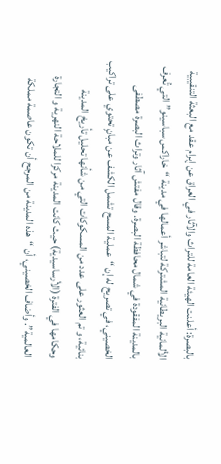بالبصرة: أعلنت الهيئة العامة للتراث والآثار في العراق عن إبرام عقد مع البعثة التنقيبية الألمانية البريطانية المشتركة لتباشر أعمالها في مدينة “خاراكس سباسينو” التي تُعرف بالمدينة المفقودة في شمال محافظة البصرة. وقال مفتش آثار وتراث البصرة مصطفى الخصيني، في تصريح له إن “عملية المسح تشمل الكشف عن مبانٍ تحتوي على تراكيب بنائية، و تم العثور على عدد من المسكوكات التي من شأنها تحليل تأريخ المدينة وحكامها في الفترة (الأرساسيدية) حيث كانت المدينة مركزا للملاحة النهرية و التجارة العالمية”. وأضاف الخصيني، أن “هذه المدينة من المرجح أن تكون عاصمة مملكة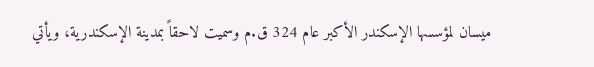ميسان لمؤسسها الإسكندر الأكبر عام 324 ق.م وسميت لاحقاً بمدينة الإسكندرية، ويأتي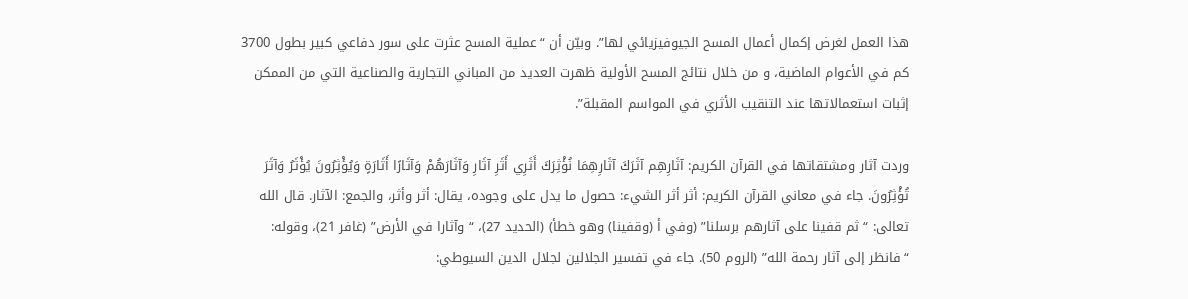هذا العمل لغرض إكمال أعمال المسح الجيوفيزيائي لها”. وبيّن أن “عملية المسح عثرت على سور دفاعي كبير بطول 3700 كم في الأعوام الماضية، و من خلال نتائج المسح الأولية ظهرت العديد من المباني التجارية والصناعية التي من الممكن إثبات استعمالاتها عند التنقيب الأثري في المواسم المقبلة”.

وردت آثار ومشتقاتها في القرآن الكريم: آثَارِهِم آثَرَكَ آثَارِهِمَا نُؤْثِرَكَ أَثَرِي أَثَرِ آثَارِ وَآثَارَهُمْ وَآثَارًا أَثَارَةٍ وَيُؤْثِرُونَ يُؤْثَرُ وَآثَرَ تُؤْثِرُونَ. جاء في معاني القرآن الكريم: أثر أثر الشيء: حصول ما يدل على وجوده، يقال: أثر وأثر، والجمع: الآثار. قال الله تعالى: “ثم قفينا على آثارهم برسلنا” (وفي أ (وقفينا) وهو خطأ) (الحديد 27)، “وآثارا في الأرض” (غافر 21)، وقوله: “فانظر إلى آثار رحمة الله” (الروم 50). جاء في تفسير الجلالين لجلال الدين السيوطي: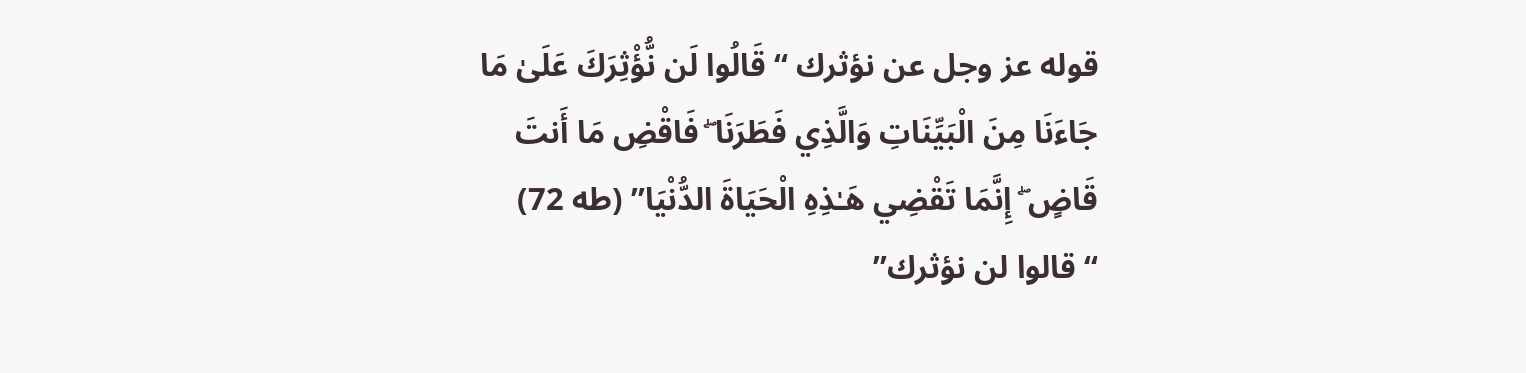قوله عز وجل عن نؤثرك “قَالُوا لَن نُّؤْثِرَكَ عَلَىٰ مَا جَاءَنَا مِنَ الْبَيِّنَاتِ وَالَّذِي فَطَرَنَا ۖ فَاقْضِ مَا أَنتَ قَاضٍ ۖ إِنَّمَا تَقْضِي هَـٰذِهِ الْحَيَاةَ الدُّنْيَا” (طه 72) “قالوا لن نؤثرك”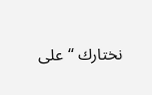نختارك “على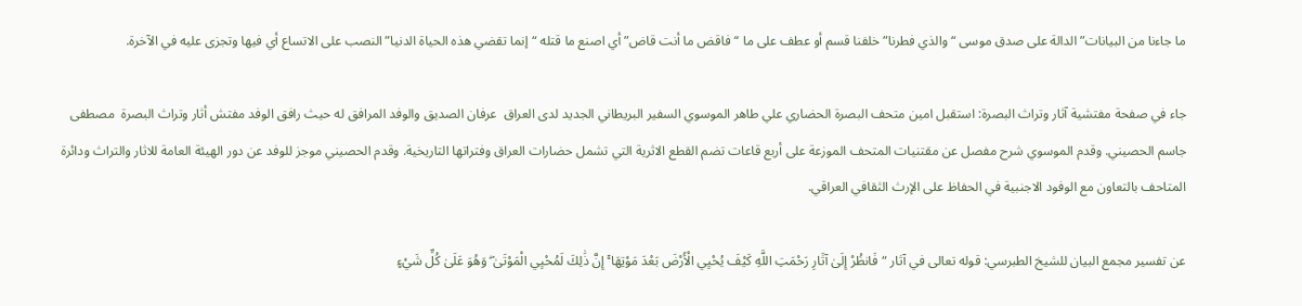ما جاءنا من البيانات” الدالة على صدق موسى “والذي فطرنا” خلفنا قسم أو عطف على ما “فاقض ما أنت قاض” أي اصنع ما قتله “إنما تقضي هذه الحياة الدنيا” النصب على الاتساع أي فيها وتجزى عليه في الآخرة.

جاء في صفحة مفتشية آثار وتراث البصرة: استقبل امين متحف البصرة الحضاري علي طاهر الموسوي السفير البريطاني الجديد لدى العراق  عرفان الصديق والوفد المرافق له حيث رافق الوفد مفتش أثار وتراث البصرة  مصطفى جاسم الحصيني. وقدم الموسوي شرح مفصل عن مقتنيات المتحف الموزعة على أربع قاعات تضم القطع الاثرية التي تشمل حضارات العراق وفتراتها التاريخية. وقدم الحصيني موجز للوفد عن دور الهيئة العامة للاثار والتراث ودائرة المتاحف بالتعاون مع الوفود الاجنبية في الحفاظ على الإرث الثقافي العراقي.

عن تفسير مجمع البيان للشيخ الطبرسي: قوله تعالى في آثار “فَانظُرْ إِلَىٰ آثَارِ رَحْمَتِ اللَّهِ كَيْفَ يُحْيِي الْأَرْضَ بَعْدَ مَوْتِهَا ۚ إِنَّ ذَٰلِكَ لَمُحْيِي الْمَوْتَىٰ ۖ وَهُوَ عَلَىٰ كُلِّ شَيْءٍ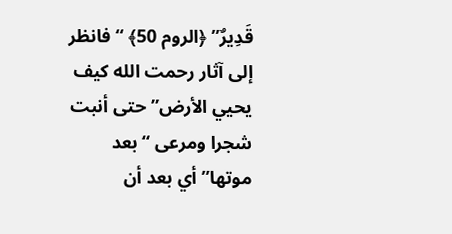قَدِيرٌ” ﴿الروم 50﴾ “فانظر إلى آثار رحمت الله كيف يحيي الأرض” حتى أنبت شجرا ومرعى “بعد موتها” أي بعد أن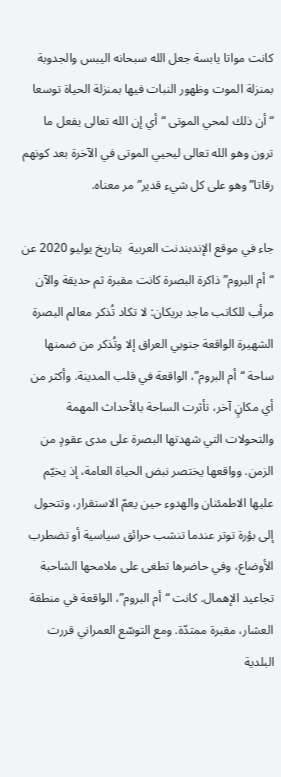كانت مواتا يابسة جعل الله سبحانه اليبس والجدوبة بمنزلة الموت وظهور النبات فيها بمنزلة الحياة توسعا “أن ذلك لمحي الموتى “أي إن الله تعالى يفعل ما ترون وهو الله تعالى ليحيي الموتى في الآخرة بعد كونهم رفاتا” وهو على كل شيء قدير” مر معناه.

جاء في موقع الإندبندنت العربية  بتاريخ يوليو 2020 عن “أم البروم” ذاكرة البصرة كانت مقبرة ثم حديقة والآن مرأب للكاتب ماجد بريكان: لا تكاد تُذكر معالم البصرة الشهيرة الواقعة جنوبي العراق إلا وتُذكر من ضمنها ساحة “أم البروم”، الواقعة في قلب المدينة. وأكثر من أي مكانٍ آخر، تأثرت الساحة بالأحداث المهمة والتحولات التي شهدتها البصرة على مدى عقودٍ من الزمن. وواقعها يختصر نبض الحياة العامة، إذ يخيّم عليها الاطمئنان والهدوء حين يعمّ الاستقرار، وتتحول إلى بؤرة توتر عندما تنشب حرائق سياسية أو تضطرب الأوضاع، وفي حاضرها تطغى على ملامحها الشاحبة تجاعيد الإهمال. كانت “أم البروم”، الواقعة في منطقة العشار، مقبرة ممتدّة. ومع التوسّع العمراني قررت البلدية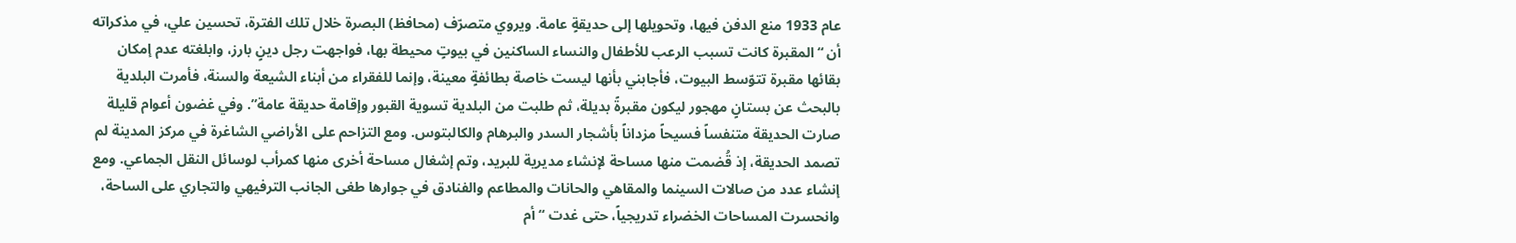عام 1933 منع الدفن فيها، وتحويلها إلى حديقةٍ عامة. ويروي متصرّف (محافظ) البصرة خلال تلك الفترة، تحسين علي، في مذكراته أن “المقبرة كانت تسبب الرعب للأطفال والنساء الساكنين في بيوتٍ محيطة بها، فواجهت رجل دينٍ بارز، وابلغته عدم إمكان بقائها مقبرة تتوّسط البيوت، فأجابني بأنها ليست خاصة بطائفةٍ معينة، وإنما للفقراء من أبناء الشيعة والسنة، فأمرت البلدية بالبحث عن بستانٍ مهجور ليكون مقبرةً بديلة، ثم طلبت من البلدية تسوية القبور وإقامة حديقة عامة”. وفي غضون أعوام قليلة صارت الحديقة متنفساً فسيحاً مزداناً بأشجار السدر والبرهام والكالبتوس. ومع التزاحم على الأراضي الشاغرة في مركز المدينة لم تصمد الحديقة، إذ قُضمت منها مساحة لإنشاء مديرية للبريد، وتم إشغال مساحة أخرى منها كمرأب لوسائل النقل الجماعي. ومع إنشاء عدد من صالات السينما والمقاهي والحانات والمطاعم والفنادق في جوارها طغى الجانب الترفيهي والتجاري على الساحة، وانحسرت المساحات الخضراء تدريجياً، حتى غدت “أم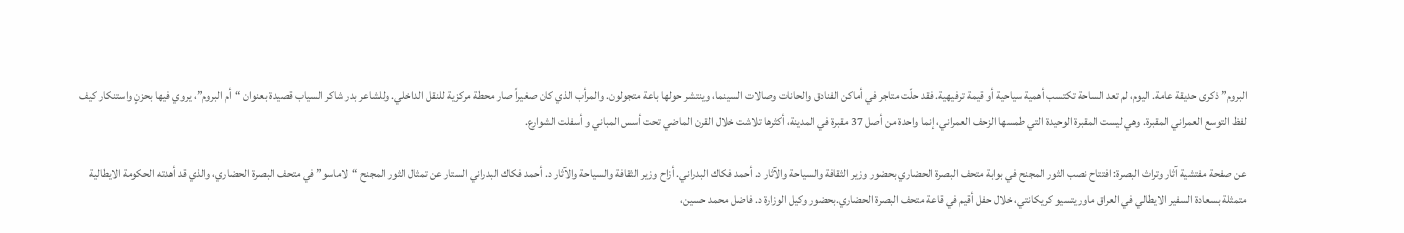البروم” ذكرى حديقة عامة. اليوم، لم تعد الساحة تكتسب أهمية سياحية أو قيمة ترفيهية. فقد حلّت متاجر في أماكن الفنادق والحانات وصالات السينما، وينتشر حولها باعة متجولون. والمرأب الذي كان صغيراً صار محطة مركزية للنقل الداخلي. وللشاعر بدر شاكر السياب قصيدة بعنوان “أم البروم”، يروي فيها بحزنٍ واستنكار كيف لفظ التوسع العمراني المقبرة. وهي ليست المقبرة الوحيدة التي طمسها الزحف العمراني، إنما واحدة من أصل 37 مقبرة في المدينة، أكثرها تلاشت خلال القرن الماضي تحت أسس المباني و أسفلت الشوارع.

عن صفحة مفتشية آثار وتراث البصرة: افتتاح نصب الثور المجنح في بوابة متحف البصرة الحضاري بحضور وزير الثقافة والسياحة والآثار د. أحمد فكاك البدراني. أزاح وزير الثقافة والسياحة والآثار د. أحمد فكاك البدراني الستار عن تمثال الثور المجنح “لاماسو” في متحف البصرة الحضاري، والذي قد أهدته الحكومة الايطالية متمثلة بسعادة السفير الايطالي في العراق ماوريتسيو كريكانتي، خلال حفل أقيم في قاعة متحف البصرة الحضاري.بحضور وكيل الوزارة د. فاضل محمد حسين،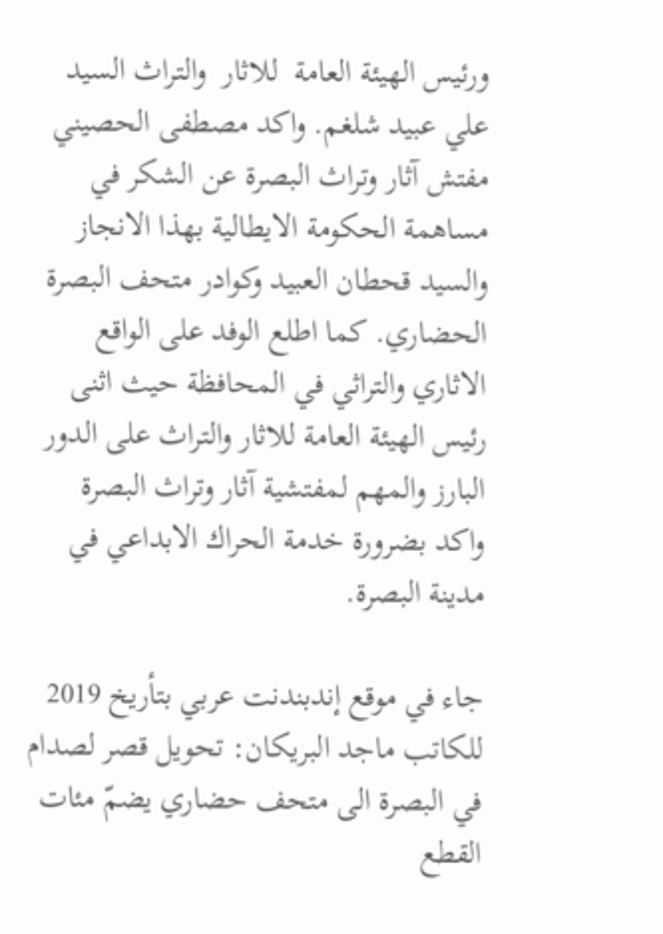ورئيس الهيئة العامة  للاثار  والتراث السيد علي عبيد شلغم. واكد مصطفى الحصيني مفتش آثار وتراث البصرة عن الشكر في مساهمة الحكومة الايطالية بهذا الانجاز والسيد قحطان العبيد وكوادر متحف البصرة الحضاري. كما اطلع الوفد على الواقع الاثاري والتراثي في المحافظة حيث اثنى رئيس الهيئة العامة للاثار والتراث على الدور البارز والمهم لمفتشية آثار وتراث البصرة واكد بضرورة خدمة الحراك الابداعي في مدينة البصرة.

جاء في موقع إندبندنت عربي بتأريخ 2019 للكاتب ماجد البريكان: تحويل قصر لصدام في البصرة الى متحف حضاري يضمّ مئات القطع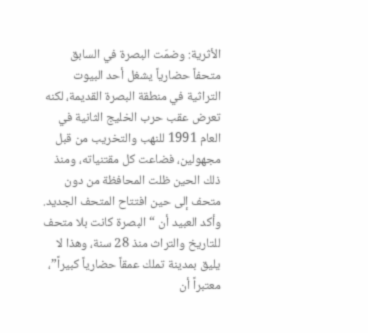الأثرية: وضمّت البصرة في السابق متحفاً حضارياً يشغل أحد البيوت التراثية في منطقة البصرة القديمة، لكنه تعرض عقب حرب الخليج الثانية في العام 1991 للنهب والتخريب من قبل مجهولين، فضاعت كل مقتنياته، ومنذ ذلك الحين ظلت المحافظة من دون متحف إلى حين افتتاح المتحف الجديد. وأكد العبيد أن “البصرة كانت بلا متحف للتاريخ والتراث منذ 28 سنة، وهذا لا يليق بمدينة تملك عمقاً حضارياً كبيراً”، معتبراً أن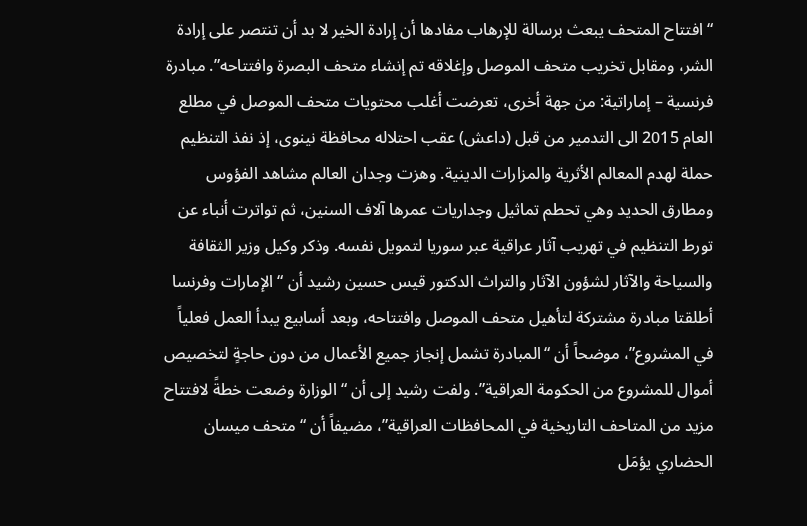“افتتاح المتحف يبعث برسالة للإرهاب مفادها أن إرادة الخير لا بد أن تنتصر على إرادة الشر، ومقابل تخريب متحف الموصل وإغلاقه تم إنشاء متحف البصرة وافتتاحه”. مبادرة فرنسية – إماراتية: من جهة أخرى، تعرضت أغلب محتويات متحف الموصل في مطلع العام 2015 الى التدمير من قبل (داعش) عقب احتلاله محافظة نينوى، إذ نفذ التنظيم حملة لهدم المعالم الأثرية والمزارات الدينية. وهزت وجدان العالم مشاهد الفؤوس ومطارق الحديد وهي تحطم تماثيل وجداريات عمرها آلاف السنين، ثم تواترت أنباء عن تورط التنظيم في تهريب آثار عراقية عبر سوريا لتمويل نفسه. وذكر وكيل وزير الثقافة والسياحة والآثار لشؤون الآثار والتراث الدكتور قيس حسين رشيد أن “الإمارات وفرنسا أطلقتا مبادرة مشتركة لتأهيل متحف الموصل وافتتاحه، وبعد أسابيع يبدأ العمل فعلياً في المشروع”، موضحاً أن “المبادرة تشمل إنجاز جميع الأعمال من دون حاجةٍ لتخصيص أموال للمشروع من الحكومة العراقية”. ولفت رشيد إلى أن “الوزارة وضعت خطةً لافتتاح مزيد من المتاحف التاريخية في المحافظات العراقية”، مضيفاً أن “متحف ميسان الحضاري يؤمَل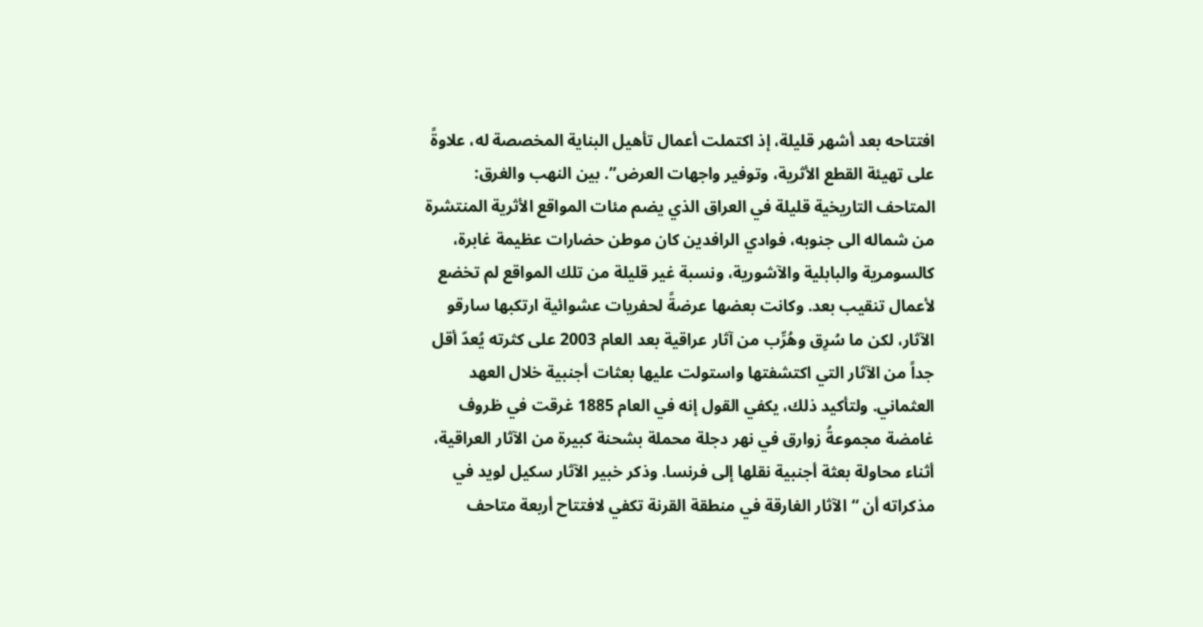افتتاحه بعد أشهر قليلة، إذ اكتملت أعمال تأهيل البناية المخصصة له، علاوةً على تهيئة القطع الأثرية، وتوفير واجهات العرض”. بين النهب والغرق: المتاحف التاريخية قليلة في العراق الذي يضم مئات المواقع الأثرية المنتشرة من شماله الى جنوبه، فوادي الرافدين كان موطن حضارات عظيمة غابرة، كالسومرية والبابلية والآشورية، ونسبة غير قليلة من تلك المواقع لم تخضع لأعمال تنقيب بعد. وكانت بعضها عرضةً لحفريات عشوائية ارتكبها سارقو الآثار، لكن ما سُرِق وهُرِّب من آثار عراقية بعد العام 2003 على كثرته يُعدّ أقل جداً من الآثار التي اكتشفتها واستولت عليها بعثات أجنبية خلال العهد العثماني. ولتأكيد ذلك، يكفي القول إنه في العام 1885 غرقت في ظروف غامضة مجموعةُ زوارق في نهر دجلة محملة بشحنة كبيرة من الآثار العراقية، أثناء محاولة بعثة أجنبية نقلها إلى فرنسا. وذكر خبير الآثار سكيل لويد في مذكراته أن “الآثار الغارقة في منطقة القرنة تكفي لافتتاح أربعة متاحف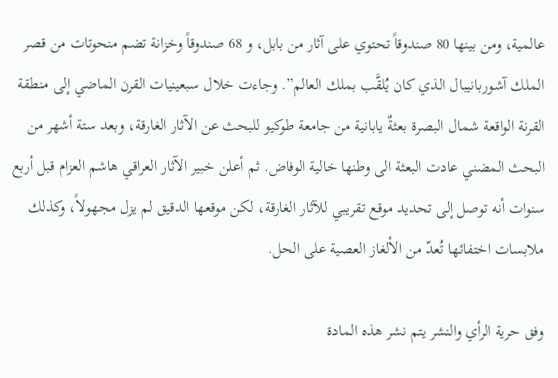عالمية، ومن بينها 80 صندوقاً تحتوي على آثار من بابل، و 68 صندوقاً وخزانة تضم منحوتات من قصر الملك آشوربانيبال الذي كان يُلقَّب بملك العالم”. وجاءت خلال سبعينيات القرن الماضي إلى منطقة القرنة الواقعة شمال البصرة بعثةٌ يابانية من جامعة طوكيو للبحث عن الآثار الغارقة، وبعد ستة أشهر من البحث المضني عادت البعثة الى وطنها خالية الوفاض. ثم أعلن خبير الآثار العراقي هاشم العزام قبل أربع سنوات أنه توصل إلى تحديد موقع تقريبي للآثار الغارقة، لكن موقعها الدقيق لم يزل مجهولاً، وكذلك ملابسات اختفائها تُعدّ من الألغاز العصية على الحل.

وفق حرية الرأي والنشر يتم نشر هذه المادة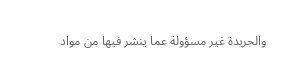والجريدة غير مسؤولة عما ينشر فيها من مواد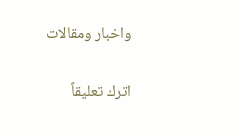واخبار ومقالات

اترك تعليقاً